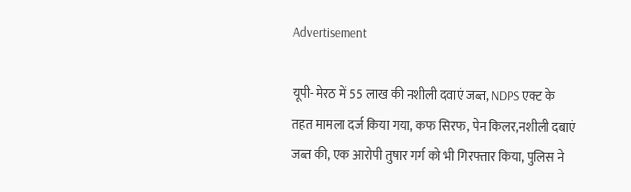Advertisement

यूपी- मेरठ में 55 लाख की नशीली दवाएं जब्त, NDPS एक्ट के तहत मामला दर्ज किया गया, कफ सिरफ, पेन किलर,नशीली दबाएं जब्त की, एक आरोपी तुषार गर्ग को भी गिरफ्तार किया, पुलिस ने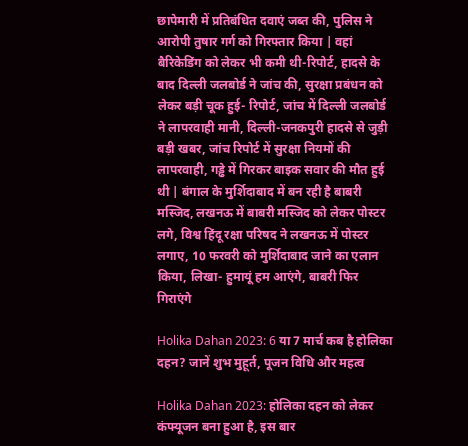छापेमारी में प्रतिबंधित दवाएं जब्त की, पुलिस ने आरोपी तुषार गर्ग को गिरफ्तार किया | वहां बैरिकेडिंग को लेकर भी कमी थी-रिपोर्ट, हादसे के बाद दिल्ली जलबोर्ड ने जांच की, सुरक्षा प्रबंधन को लेकर बड़ी चूक हुई- रिपोर्ट, जांच में दिल्ली जलबोर्ड ने लापरवाही मानी, दिल्ली-जनकपुरी हादसे से जुड़ी बड़ी खबर, जांच रिपोर्ट में सुरक्षा नियमों की लापरवाही, गड्ढे में गिरकर बाइक सवार की मौत हुई थी | बंगाल के मुर्शिदाबाद में बन रही है बाबरी मस्जिद, लखनऊ में बाबरी मस्जिद को लेकर पोस्टर लगे, विश्व हिंदू रक्षा परिषद ने लखनऊ में पोस्टर लगाए, 10 फरवरी को मुर्शिदाबाद जाने का एलान किया, लिखा- हुमायूं हम आएंगे, बाबरी फिर गिराएंगे

Holika Dahan 2023: 6 या 7 मार्च कब है होलिका दहन? जानें शुभ मुहूर्त, पूजन विधि और महत्व

Holika Dahan 2023: होलिका दहन को लेकर कंफ्यूजन बना हुआ है, इस बार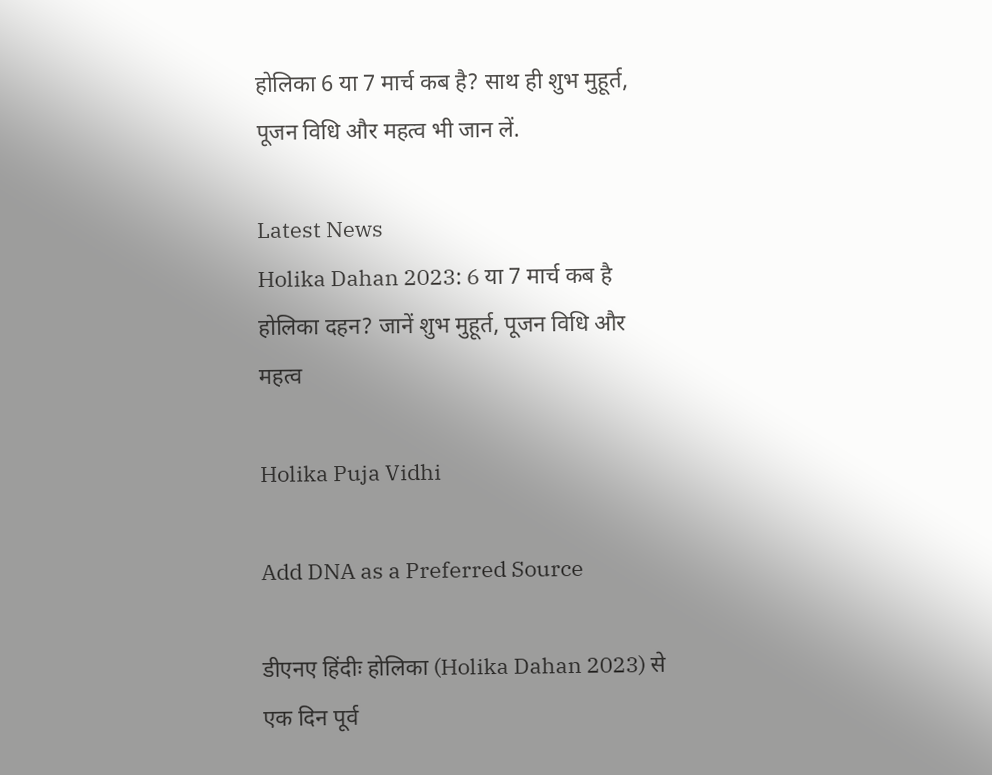होलिका 6 या 7 मार्च कब है? साथ ही शुभ मुहूर्त, पूजन विधि और महत्व भी जान लें.

Latest News
Holika Dahan 2023: 6 या 7 मार्च कब है होलिका दहन? जानें शुभ मुहूर्त, पूजन विधि और महत्व

Holika Puja Vidhi

Add DNA as a Preferred Source

डीएनए हिंदीः होलिका (Holika Dahan 2023) से एक दिन पूर्व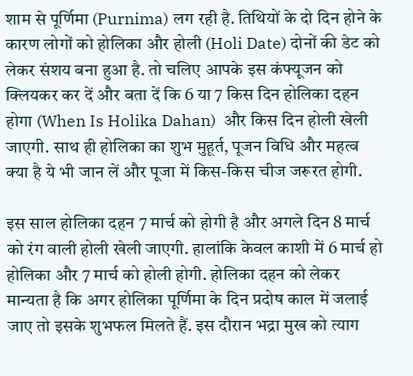शाम से पूर्णिमा (Purnima) लग रही है. तिथियों के दो दिन होने के कारण लोगों को होलिका और होली (Holi Date) दोनों की डेट को लेकर संशय बना हुआ है. तो चलिए आपके इस कंफ्यूजन को क्लियकर कर दें और बता दें कि 6 या 7 किस दिन होलिका दहन होगा (When Is Holika Dahan)  और किस दिन होली खेली जाएगी. साथ ही होलिका का शुभ मुहूर्त, पूजन विधि और महत्व क्या है ये भी जान लें और पूजा में किस-किस चीज जरूरत होगी.

इस साल होलिका दहन 7 मार्च को होगी है और अगले दिन 8 मार्च को रंग वाली होली खेली जाएगी. हालांकि केवल काशी में 6 मार्च हो होलिका और 7 मार्च को होली होगी. होलिका दहन को लेकर मान्यता है कि अगर होलिका पूर्णिमा के दिन प्रदोष काल में जलाई जाए तो इसके शुभफल मिलते हैं. इस दौरान भद्रा मुख को त्याग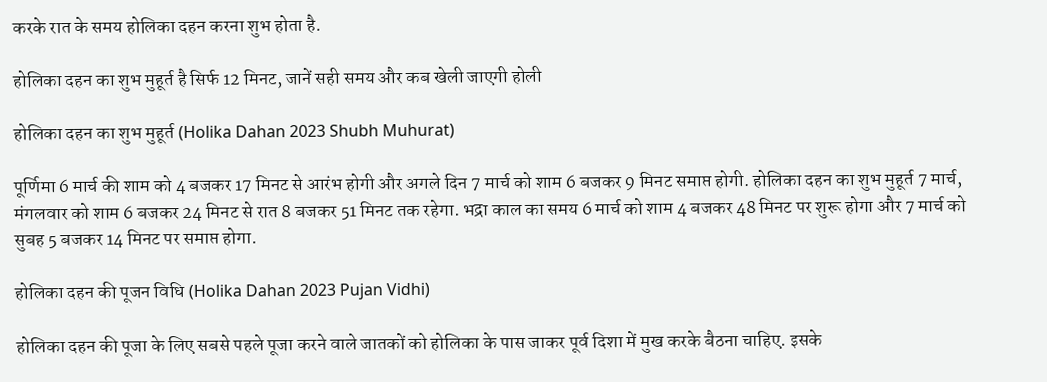करके रात के समय होलिका दहन करना शुभ होता है.

होलिका दहन का शुभ मुहूर्त है सिर्फ 12 मिनट, जानें सही समय और कब खेली जाएगी होली

होलिका दहन का शुभ मुहूर्त (Holika Dahan 2023 Shubh Muhurat)

पूर्णिमा 6 मार्च की शाम को 4 बजकर 17 मिनट से आरंभ होगी और अगले दिन 7 मार्च को शाम 6 बजकर 9 मिनट समाप्त होगी. होलिका दहन का शुभ मुहूर्त 7 मार्च, मंगलवार को शाम 6 बजकर 24 मिनट से रात 8 बजकर 51 मिनट तक रहेगा. भद्रा काल का समय 6 मार्च को शाम 4 बजकर 48 मिनट पर शुरू होगा और 7 मार्च को सुबह 5 बजकर 14 मिनट पर समाप्त होगा.

होलिका दहन की पूजन विधि (Holika Dahan 2023 Pujan Vidhi)

होलिका दहन की पूजा के लिए सबसे पहले पूजा करने वाले जातकों को होलिका के पास जाकर पूर्व दिशा में मुख करके बैठना चाहिए. इसके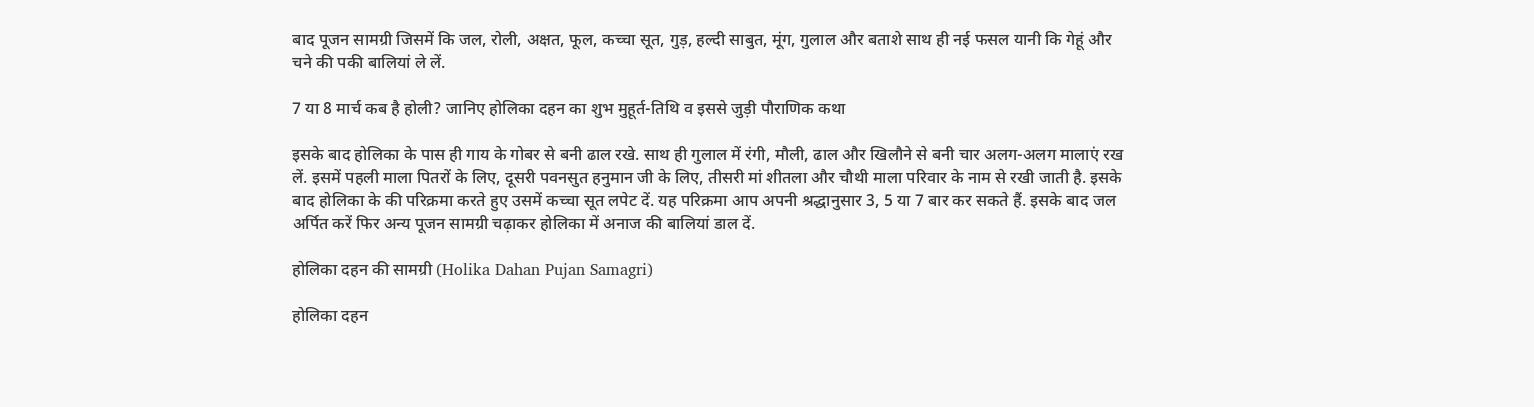बाद पूजन सामग्री जिसमें कि जल, रोली, अक्षत, फूल, कच्‍चा सूत, गुड़, हल्‍दी साबुत, मूंग, गुलाल और बताशे साथ ही नई फसल यानी कि गेहूं और चने की पकी बालियां ले लें.

7 या 8 मार्च कब है होली? जानिए होलिका दहन का शुभ मुहूर्त-तिथि व इससे जुड़ी पौराणिक कथा

इसके बाद होलिका के पास ही गाय के गोबर से बनी ढाल रखे. साथ ही गुलाल में रंगी, मौली, ढाल और खिलौने से बनी चार अलग-अलग मालाएं रख लें. इसमें पहली माला पितरों के लिए, दूसरी पवनसुत हनुमान जी के लिए, तीसरी मां शीतला और चौथी माला परिवार के नाम से रखी जाती है. इसके बाद होलिका के की परिक्रमा करते हुए उसमें कच्‍चा सूत लपेट दें. यह परिक्रमा आप अपनी श्रद्धानुसार 3, 5 या 7 बार कर सकते हैं. इसके बाद जल अर्पित करें फिर अन्‍य पूजन सामग्री चढ़ाकर होलिका में अनाज की बालियां डाल दें.

होलिका दहन की सामग्री (Holika Dahan Pujan Samagri)

होलिका दहन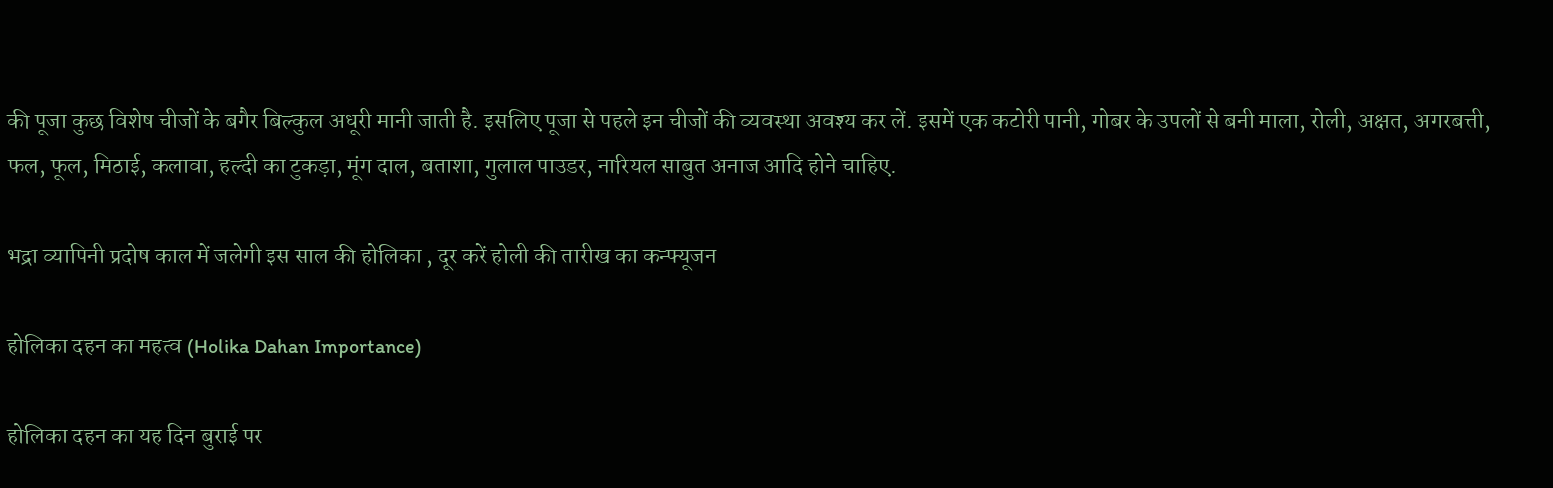की पूजा कुछ विशेष चीजों के बगैर बिल्कुल अधूरी मानी जाती है. इसलिए पूजा से पहले इन चीजों की व्यवस्था अवश्य कर लें. इसमें एक कटोरी पानी, गोबर के उपलों से बनी माला, रोली, अक्षत, अगरबत्ती, फल, फूल, मिठाई, कलावा, हल्दी का टुकड़ा, मूंग दाल, बताशा, गुलाल पाउडर, नारियल साबुत अनाज आदि होने चाहिए.

भद्रा व्यापिनी प्रदोष काल में जलेगी इस साल की होलिका , दूर करें होली की तारीख का कन्‍फ्यूजन

होलिका दहन का महत्व (Holika Dahan Importance)

होलिका दहन का यह दिन बुराई पर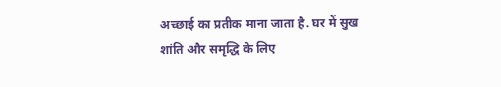अच्छाई का प्रतीक माना जाता है. घर में सुख शांति और समृद्धि के लिए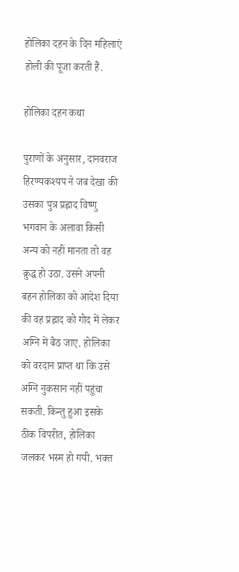होलिका दहन के दिन महिलाएं होली की पूजा करती हैं.

होलिका दहन कथा

पुराणों के अनुसार, दानवराज हिरण्यकश्यप ने जब देखा की उसका पुत्र प्रह्लाद विष्णु भगवान के अलावा किसी अन्य को नहीं मानता तो वह क्रुद्ध हो उठा. उसने अपनी बहन होलिका को आदेश दिया की वह प्रह्लाद को गोद में लेकर अग्नि में बैठ जाए. होलिका को वरदान प्राप्त था कि उसे अग्नि नुकसान नहीं पहुंचा सकती. किन्तु हुआ इसके ठीक विपरीत, होलिका जलकर भस्म हो गयी. भक्त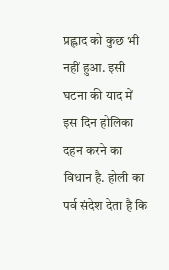प्रह्लाद को कुछ भी नहीं हुआ. इसी घटना की याद में इस दिन होलिका दहन करने का विधान है. होली का पर्व संदेश देता है कि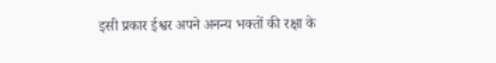इसी प्रकार ईश्वर अपने अनन्य भक्तों की रक्षा के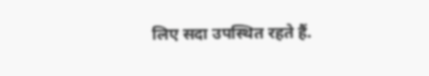लिए सदा उपस्थित रहते हैं.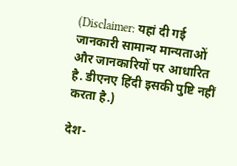(Disclaimer: यहां दी गई जानकारी सामान्य मान्यताओं और जानकारियों पर आधारित है. डीएनए हिंदी इसकी पुष्टि नहीं करता है.)

देश-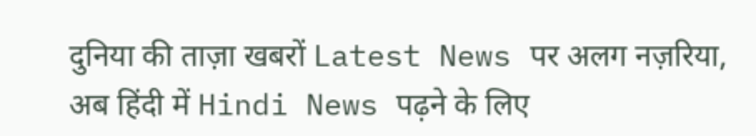दुनिया की ताज़ा खबरों Latest News पर अलग नज़रिया, अब हिंदी में Hindi News पढ़ने के लिए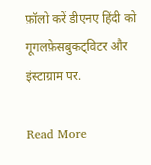फ़ॉलो करें डीएनए हिंदी को गूगलफ़ेसबुकट्विटर और इंस्टाग्राम पर.

Read More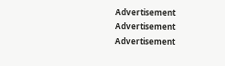Advertisement
Advertisement
Advertisement